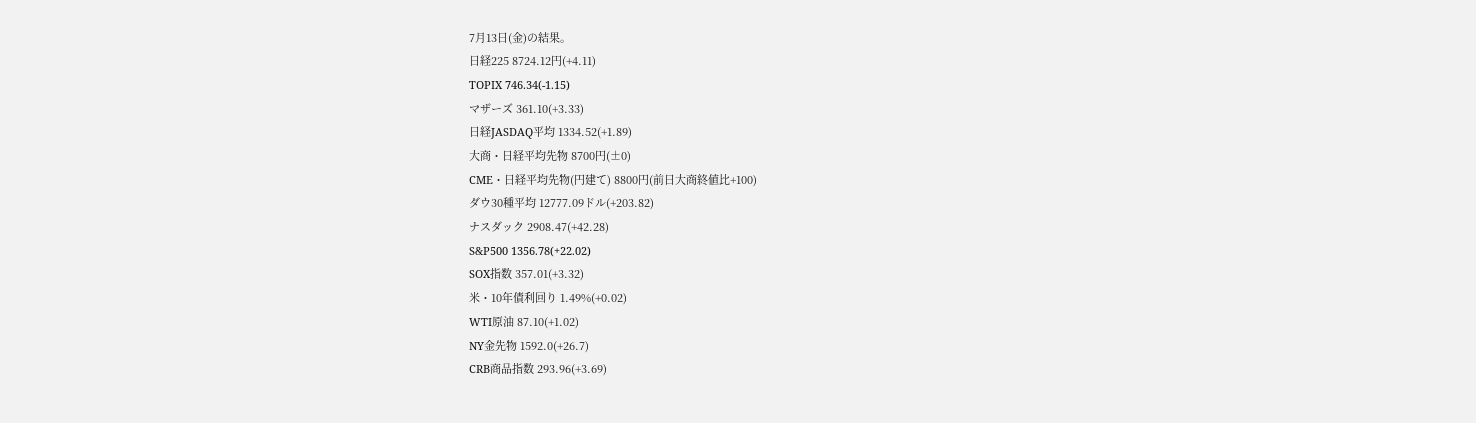7月13日(金)の結果。
日経225 8724.12円(+4.11)
TOPIX 746.34(-1.15)
マザーズ 361.10(+3.33)
日経JASDAQ平均 1334.52(+1.89)
大商・日経平均先物 8700円(±0)
CME・日経平均先物(円建て) 8800円(前日大商終値比+100)
ダウ30種平均 12777.09ドル(+203.82)
ナスダック 2908.47(+42.28)
S&P500 1356.78(+22.02)
SOX指数 357.01(+3.32)
米・10年債利回り 1.49%(+0.02)
WTI原油 87.10(+1.02)
NY金先物 1592.0(+26.7)
CRB商品指数 293.96(+3.69)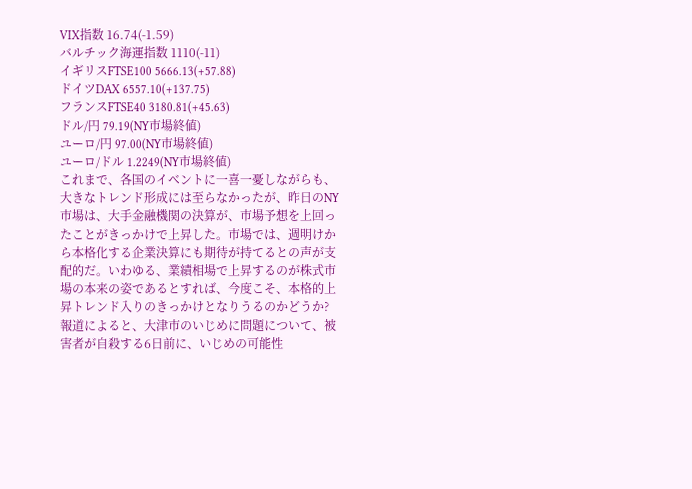VIX指数 16.74(-1.59)
バルチック海運指数 1110(-11)
イギリスFTSE100 5666.13(+57.88)
ドイツDAX 6557.10(+137.75)
フランスFTSE40 3180.81(+45.63)
ドル/円 79.19(NY市場終値)
ユーロ/円 97.00(NY市場終値)
ユーロ/ドル 1.2249(NY市場終値)
これまで、各国のイベントに一喜一憂しながらも、大きなトレンド形成には至らなかったが、昨日のNY市場は、大手金融機関の決算が、市場予想を上回ったことがきっかけで上昇した。市場では、週明けから本格化する企業決算にも期待が持てるとの声が支配的だ。いわゆる、業績相場で上昇するのが株式市場の本来の姿であるとすれば、今度こそ、本格的上昇トレンド入りのきっかけとなりうるのかどうか?
報道によると、大津市のいじめに問題について、被害者が自殺する6日前に、いじめの可能性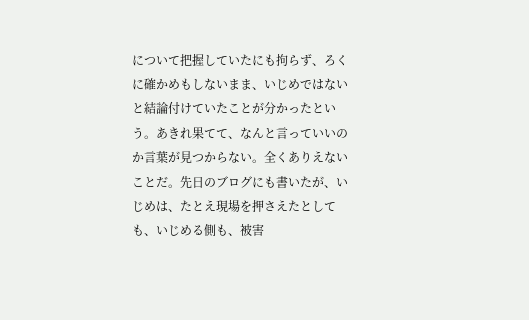について把握していたにも拘らず、ろくに確かめもしないまま、いじめではないと結論付けていたことが分かったという。あきれ果てて、なんと言っていいのか言葉が見つからない。全くありえないことだ。先日のブログにも書いたが、いじめは、たとえ現場を押さえたとしても、いじめる側も、被害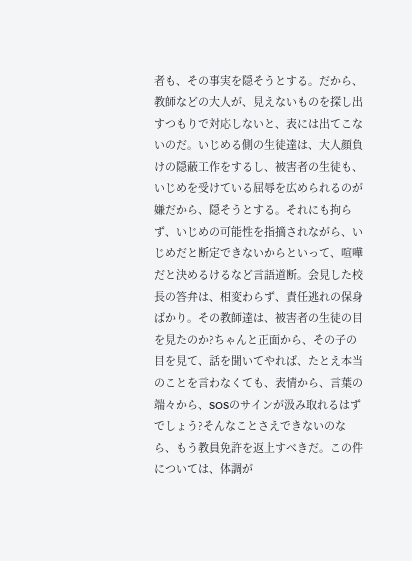者も、その事実を隠そうとする。だから、教師などの大人が、見えないものを探し出すつもりで対応しないと、表には出てこないのだ。いじめる側の生徒達は、大人顔負けの隠蔽工作をするし、被害者の生徒も、いじめを受けている屈辱を広められるのが嫌だから、隠そうとする。それにも拘らず、いじめの可能性を指摘されながら、いじめだと断定できないからといって、喧嘩だと決めるけるなど言語道断。会見した校長の答弁は、相変わらず、責任逃れの保身ばかり。その教師達は、被害者の生徒の目を見たのか?ちゃんと正面から、その子の目を見て、話を聞いてやれば、たとえ本当のことを言わなくても、表情から、言葉の端々から、SOSのサインが汲み取れるはずでしょう?そんなことさえできないのなら、もう教員免許を返上すべきだ。この件については、体調が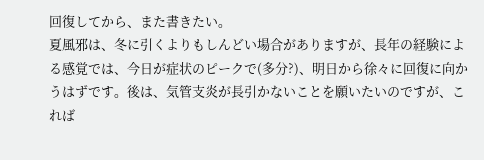回復してから、また書きたい。
夏風邪は、冬に引くよりもしんどい場合がありますが、長年の経験による感覚では、今日が症状のピークで(多分?)、明日から徐々に回復に向かうはずです。後は、気管支炎が長引かないことを願いたいのですが、これば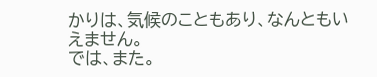かりは、気候のこともあり、なんともいえません。
では、また。